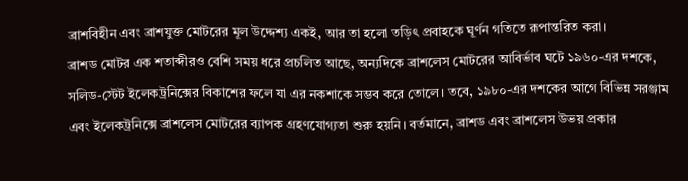ব্রাশবিহীন এবং ব্রাশযুক্ত মোটরের মূল উদ্দেশ্য একই, আর তা হলো তড়িৎ প্রবাহকে ঘূর্ণন গতিতে রূপান্তরিত করা।
ব্রাশড মোটর এক শতাব্দীরও বেশি সময় ধরে প্রচলিত আছে, অন্যদিকে ব্রাশলেস মোটরের আবির্ভাব ঘটে ১৯৬০-এর দশকে, সলিড-স্টেট ইলেকট্রনিক্সের বিকাশের ফলে যা এর নকশাকে সম্ভব করে তোলে। তবে, ১৯৮০-এর দশকের আগে বিভিন্ন সরঞ্জাম এবং ইলেকট্রনিক্সে ব্রাশলেস মোটরের ব্যাপক গ্রহণযোগ্যতা শুরু হয়নি। বর্তমানে, ব্রাশড এবং ব্রাশলেস উভয় প্রকার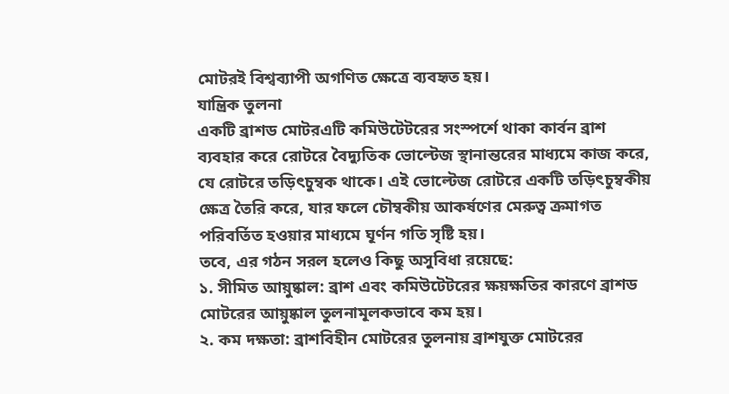মোটরই বিশ্বব্যাপী অগণিত ক্ষেত্রে ব্যবহৃত হয়।
যান্ত্রিক তুলনা
একটি ব্রাশড মোটরএটি কমিউটেটরের সংস্পর্শে থাকা কার্বন ব্রাশ ব্যবহার করে রোটরে বৈদ্যুতিক ভোল্টেজ স্থানান্তরের মাধ্যমে কাজ করে, যে রোটরে তড়িৎচুম্বক থাকে। এই ভোল্টেজ রোটরে একটি তড়িৎচুম্বকীয় ক্ষেত্র তৈরি করে, যার ফলে চৌম্বকীয় আকর্ষণের মেরুত্ব ক্রমাগত পরিবর্তিত হওয়ার মাধ্যমে ঘূর্ণন গতি সৃষ্টি হয়।
তবে, এর গঠন সরল হলেও কিছু অসুবিধা রয়েছে:
১. সীমিত আয়ুষ্কাল: ব্রাশ এবং কমিউটেটরের ক্ষয়ক্ষতির কারণে ব্রাশড মোটরের আয়ুষ্কাল তুলনামূলকভাবে কম হয়।
২. কম দক্ষতা: ব্রাশবিহীন মোটরের তুলনায় ব্রাশযুক্ত মোটরের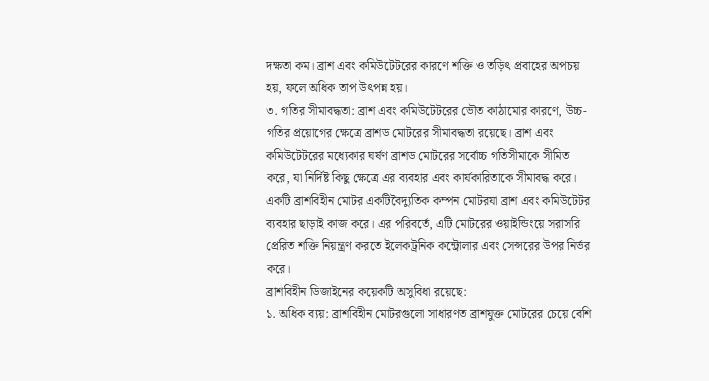দক্ষতা কম। ব্রাশ এবং কমিউটেটরের কারণে শক্তি ও তড়িৎ প্রবাহের অপচয় হয়, ফলে অধিক তাপ উৎপন্ন হয়।
৩. গতির সীমাবদ্ধতা: ব্রাশ এবং কমিউটেটরের ভৌত কাঠামোর কারণে, উচ্চ-গতির প্রয়োগের ক্ষেত্রে ব্রাশড মোটরের সীমাবদ্ধতা রয়েছে। ব্রাশ এবং কমিউটেটরের মধ্যেকার ঘর্ষণ ব্রাশড মোটরের সর্বোচ্চ গতিসীমাকে সীমিত করে, যা নির্দিষ্ট কিছু ক্ষেত্রে এর ব্যবহার এবং কার্যকারিতাকে সীমাবদ্ধ করে।
একটি ব্রাশবিহীন মোটর একটিবৈদ্যুতিক কম্পন মোটরযা ব্রাশ এবং কমিউটেটর ব্যবহার ছাড়াই কাজ করে। এর পরিবর্তে, এটি মোটরের ওয়াইন্ডিংয়ে সরাসরি প্রেরিত শক্তি নিয়ন্ত্রণ করতে ইলেকট্রনিক কন্ট্রোলার এবং সেন্সরের উপর নির্ভর করে।
ব্রাশবিহীন ডিজাইনের কয়েকটি অসুবিধা রয়েছে:
১. অধিক ব্যয়: ব্রাশবিহীন মোটরগুলো সাধারণত ব্রাশযুক্ত মোটরের চেয়ে বেশি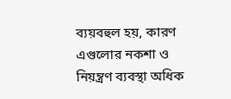ব্যয়বহুল হয়, কারণ এগুলোর নকশা ও নিয়ন্ত্রণ ব্যবস্থা অধিক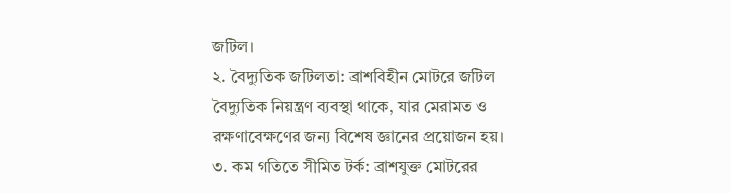জটিল।
২. বৈদ্যুতিক জটিলতা: ব্রাশবিহীন মোটরে জটিল বৈদ্যুতিক নিয়ন্ত্রণ ব্যবস্থা থাকে, যার মেরামত ও রক্ষণাবেক্ষণের জন্য বিশেষ জ্ঞানের প্রয়োজন হয়।
৩. কম গতিতে সীমিত টর্ক: ব্রাশযুক্ত মোটরের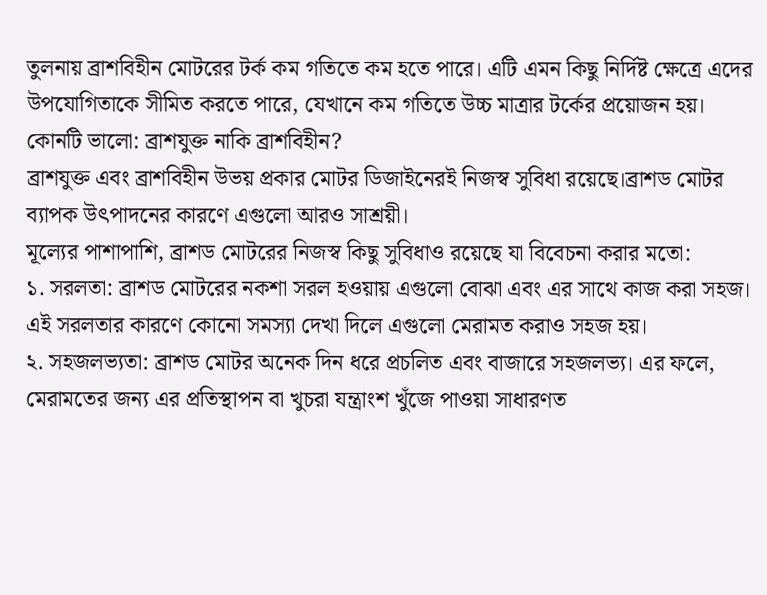তুলনায় ব্রাশবিহীন মোটরের টর্ক কম গতিতে কম হতে পারে। এটি এমন কিছু নির্দিষ্ট ক্ষেত্রে এদের উপযোগিতাকে সীমিত করতে পারে, যেখানে কম গতিতে উচ্চ মাত্রার টর্কের প্রয়োজন হয়।
কোনটি ভালো: ব্রাশযুক্ত নাকি ব্রাশবিহীন?
ব্রাশযুক্ত এবং ব্রাশবিহীন উভয় প্রকার মোটর ডিজাইনেরই নিজস্ব সুবিধা রয়েছে।ব্রাশড মোটর ব্যাপক উৎপাদনের কারণে এগুলো আরও সাশ্রয়ী।
মূল্যের পাশাপাশি, ব্রাশড মোটরের নিজস্ব কিছু সুবিধাও রয়েছে যা বিবেচনা করার মতো:
১. সরলতা: ব্রাশড মোটরের নকশা সরল হওয়ায় এগুলো বোঝা এবং এর সাথে কাজ করা সহজ। এই সরলতার কারণে কোনো সমস্যা দেখা দিলে এগুলো মেরামত করাও সহজ হয়।
২. সহজলভ্যতা: ব্রাশড মোটর অনেক দিন ধরে প্রচলিত এবং বাজারে সহজলভ্য। এর ফলে, মেরামতের জন্য এর প্রতিস্থাপন বা খুচরা যন্ত্রাংশ খুঁজে পাওয়া সাধারণত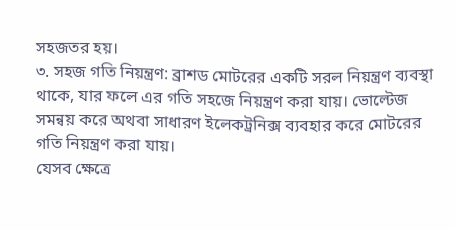সহজতর হয়।
৩. সহজ গতি নিয়ন্ত্রণ: ব্রাশড মোটরের একটি সরল নিয়ন্ত্রণ ব্যবস্থা থাকে, যার ফলে এর গতি সহজে নিয়ন্ত্রণ করা যায়। ভোল্টেজ সমন্বয় করে অথবা সাধারণ ইলেকট্রনিক্স ব্যবহার করে মোটরের গতি নিয়ন্ত্রণ করা যায়।
যেসব ক্ষেত্রে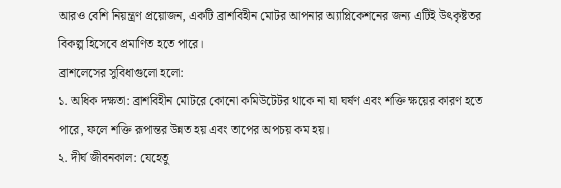আরও বেশি নিয়ন্ত্রণ প্রয়োজন, একটি ব্রাশবিহীন মোটর আপনার অ্যাপ্লিকেশনের জন্য এটিই উৎকৃষ্টতর বিকল্প হিসেবে প্রমাণিত হতে পারে।
ব্রাশলেসের সুবিধাগুলো হলো:
১. অধিক দক্ষতা: ব্রাশবিহীন মোটরে কোনো কমিউটেটর থাকে না যা ঘর্ষণ এবং শক্তি ক্ষয়ের কারণ হতে পারে, ফলে শক্তি রূপান্তর উন্নত হয় এবং তাপের অপচয় কম হয়।
২. দীর্ঘ জীবনকাল: যেহেতু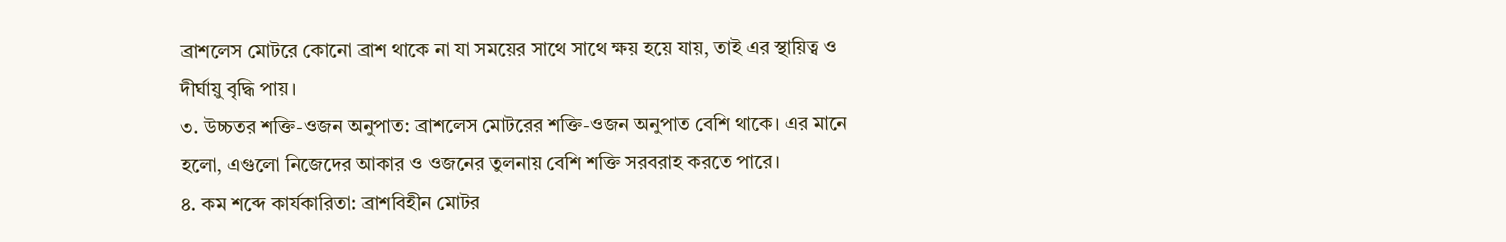ব্রাশলেস মোটরে কোনো ব্রাশ থাকে না যা সময়ের সাথে সাথে ক্ষয় হয়ে যায়, তাই এর স্থায়িত্ব ও দীর্ঘায়ু বৃদ্ধি পায়।
৩. উচ্চতর শক্তি-ওজন অনুপাত: ব্রাশলেস মোটরের শক্তি-ওজন অনুপাত বেশি থাকে। এর মানে হলো, এগুলো নিজেদের আকার ও ওজনের তুলনায় বেশি শক্তি সরবরাহ করতে পারে।
৪. কম শব্দে কার্যকারিতা: ব্রাশবিহীন মোটর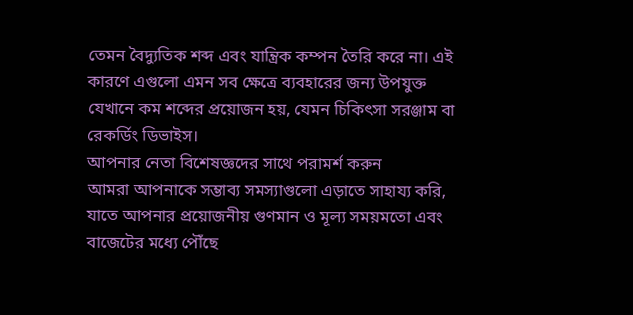তেমন বৈদ্যুতিক শব্দ এবং যান্ত্রিক কম্পন তৈরি করে না। এই কারণে এগুলো এমন সব ক্ষেত্রে ব্যবহারের জন্য উপযুক্ত যেখানে কম শব্দের প্রয়োজন হয়, যেমন চিকিৎসা সরঞ্জাম বা রেকর্ডিং ডিভাইস।
আপনার নেতা বিশেষজ্ঞদের সাথে পরামর্শ করুন
আমরা আপনাকে সম্ভাব্য সমস্যাগুলো এড়াতে সাহায্য করি, যাতে আপনার প্রয়োজনীয় গুণমান ও মূল্য সময়মতো এবং বাজেটের মধ্যে পৌঁছে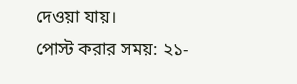দেওয়া যায়।
পোস্ট করার সময়: ২১-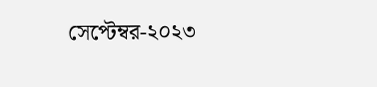সেপ্টেম্বর-২০২৩